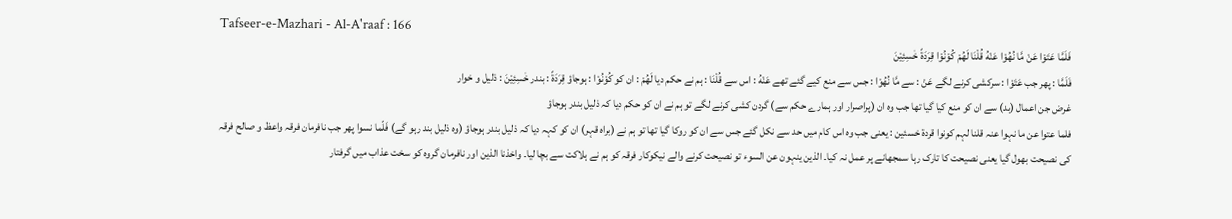Tafseer-e-Mazhari - Al-A'raaf : 166
فَلَمَّا عَتَوْا عَنْ مَّا نُهُوْا عَنْهُ قُلْنَا لَهُمْ كُوْنُوْا قِرَدَةً خٰسِئِیْنَ
فَلَمَّا : پھر جب عَتَوْا : سرکشی کرنے لگے عَنْ : سے مَّا نُهُوْا : جس سے منع کیے گئے تھے عَنْهُ : اس سے قُلْنَا : ہم نے حکم دیا لَهُمْ : ان کو كُوْنُوْا : ہوجاؤ قِرَدَةً : بندر خٰسِئِيْنَ : ذلیل و خوار
غرض جن اعمال (بد) سے ان کو منع کیا گیا تھا جب وہ ان (پراصرار اور ہمارے حکم سے) گردن کشی کرنے لگے تو ہم نے ان کو حکم دیا کہ ذلیل بندر ہوجاؤ
فلما عتوا عن ما نہوا عنہ قلنا لہم کونوا قردۃ خسئین : یعنی جب وہ اس کام میں حد سے نکل گئے جس سے ان کو روکا گیا تھا تو ہم نے (براہ قہر) ان کو کہہ دیا کہ ذلیل بندر ہوجاؤ (وہ ذلیل بند رہو گے) فَلّما نسوا پھر جب نافرمان فرقہ واعظ و صالح فرقہ کی نصیحت بھول گیا یعنی نصیحت کا تارک رہا سمجھانے پر عمل نہ کیا۔ الذین ینہون عن السوء تو نصیحت کرنے والے نیکوکار فرقہ کو ہم نے ہلاکت سے بچا لیا۔ واخذنا الذین اور نافرمان گروہ کو سخت عذاب میں گرفتار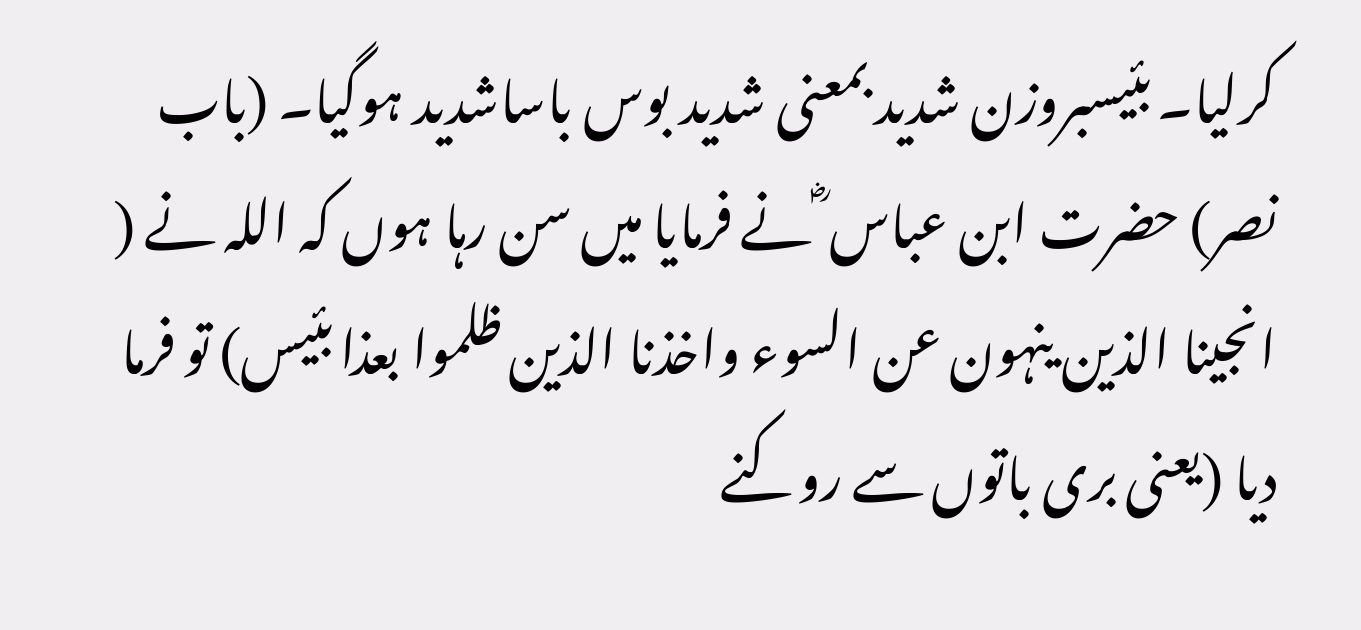کرلیا۔ بئیسبروزن شدید بمعنی شدید بوس باساشدید ہوگیا۔ (باب نصر) حضرت ابن عباس ؓ نے فرمایا میں سن رہا ہوں کہ اللہ نے ( انجینا الذین ینہون عن السوء واخذنا الذین ظلموا بعذا بئیس) تو فرما دیا (یعنی بری باتوں سے روکنے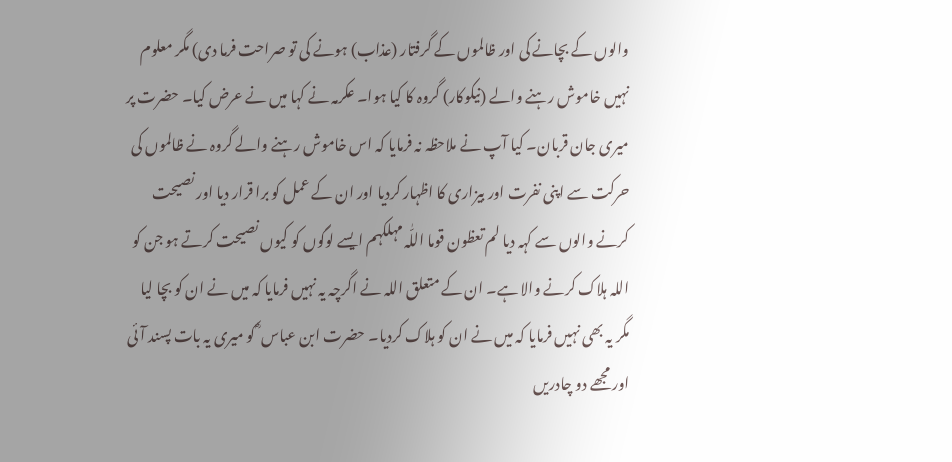والوں کے بچانے کی اور ظالموں کے گرفتار (عذاب) ہونے کی تو صراحت فرما دی) مگر معلوم نہیں خاموش رہنے والے (نیکوکار) گروہ کا کیا ہوا۔ عکرمہ نے کہا میں نے عرض کیا۔ حضرت پر میری جان قربان۔ کیا آپ نے ملاحظہ نہ فرمایا کہ اس خاموش رہنے والے گروہ نے ظالموں کی حرکت سے اپنی نفرت اور بیزاری کا اظہار کردیا اور ان کے عمل کو برا قرار دیا اور نصیحت کرنے والوں سے کہہ دیا لم تعظون قوما اللّٰہ مہلکہم ایسے لوگوں کو کیوں نصیحت کرتے ہو جن کو اللہ ہلاک کرنے والا ہے۔ ان کے متعلق اللہ نے اگرچہ یہ نہیں فرمایا کہ میں نے ان کو بچا لیا مگر یہ بھی نہیں فرمایا کہ میں نے ان کو ہلاک کردیا۔ حضرت ابن عباس ؓ کو میری یہ بات پسند آئی اور مجھے دو چادریں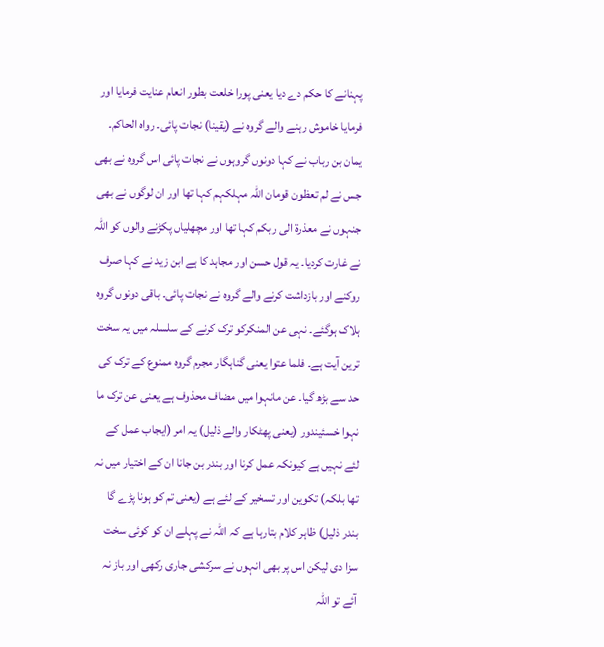پہنانے کا حکم دے دیا یعنی پورا خلعت بطور انعام عنایت فرمایا اور فرمایا خاموش رہنے والے گروہ نے (یقینا) نجات پائی۔ رواہ الحاکم۔ یمان بن رباب نے کہا دونوں گروہوں نے نجات پائی اس گروہ نے بھی جس نے لم تعظون قومان اللّٰہ مہلکہم کہا تھا اور ان لوگوں نے بھی جنہوں نے معذرۃ الی ربکم کہا تھا اور مچھلیاں پکڑنے والوں کو اللہ نے غارت کردیا۔ یہ قول حسن اور مجاہد کا ہے ابن زید نے کہا صرف روکنے اور بازداشت کرنے والے گروہ نے نجات پائی۔ باقی دونوں گروہ ہلاک ہوگئے۔ نہی عن المنکرکو ترک کرنے کے سلسلہ میں یہ سخت ترین آیت ہے۔ فلما عتوا یعنی گناہگار مجرم گروہ ممنوع کے ترک کی حد سے بڑھ گیا۔ عن مانہوا میں مضاف محذوف ہے یعنی عن ترک ما نہوا خسئیندور (یعنی پھٹکار والے ذلیل) یہ امر (ایجاب عمل کے لئے نہیں ہے کیونکہ عمل کرنا اور بندر بن جانا ان کے اختیار میں نہ تھا بلکہ) تکوین اور تسخیر کے لئے ہے (یعنی تم کو ہونا پڑے گا بندر ذلیل) ظاہر کلام بتارہا ہے کہ اللہ نے پہلے ان کو کوئی سخت سزا دی لیکن اس پر بھی انہوں نے سرکشی جاری رکھی اور باز نہ آئے تو اللہ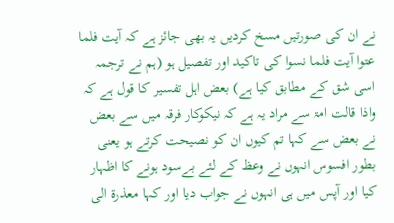نے ان کی صورتیں مسخ کردیں یہ بھی جائز ہے کہ آیت فلما عتوا آیت فلما نسوا کی تاکید اور تفصیل ہو (ہم نے ترجمہ اسی شق کے مطابق کیا ہے) بعض اہل تفسیر کا قول ہے کہ واذا قالت امۃ سے مراد یہ ہے کہ نیکوکار فرقہ میں سے بعض نے بعض سے کہا تم کیوں ان کو نصیحت کرتے ہو یعنی بطور افسوس انہوں نے وعظ کے لئے بےسود ہونے کا اظہار کیا اور آپس میں ہی انہوں نے جواب دیا اور کہا معذرۃ الی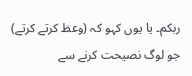ربکم۔ یا یوں کہو کہ (وعظ کرتے کرتے) جو لوگ نصیحت کرنے سے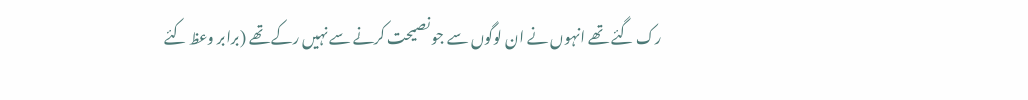رک گئے تھے انہوں نے ان لوگوں سے جو نصیحت کرنے سے نہیں رکے تھے (برابر وعظ کئے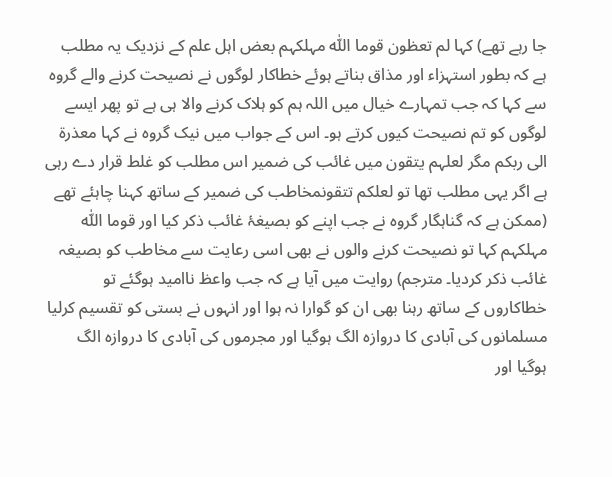جا رہے تھے) کہا لم تعظون قوما اللّٰہ مہلکہم بعض اہل علم کے نزدیک یہ مطلب ہے کہ بطور استہزاء اور مذاق بناتے ہوئے خطاکار لوگوں نے نصیحت کرنے والے گروہ سے کہا کہ جب تمہارے خیال میں اللہ ہم کو ہلاک کرنے والا ہی ہے تو پھر ایسے لوگوں کو تم نصیحت کیوں کرتے ہو۔ اس کے جواب میں نیک گروہ نے کہا معذرۃ الی ربکم مگر لعلہم یتقون میں غائب کی ضمیر اس مطلب کو غلط قرار دے رہی ہے اگر یہی مطلب تھا تو لعلکم تتقونمخاطب کی ضمیر کے ساتھ کہنا چاہئے تھے (ممکن ہے کہ گناہگار گروہ نے جب اپنے کو بصیغۂ غائب ذکر کیا اور قوما اللّٰہ مہلکہم کہا تو نصیحت کرنے والوں نے بھی اسی رعایت سے مخاطب کو بصیغہ غائب ذکر کردیا۔ مترجم) روایت میں آیا ہے کہ جب واعظ ناامید ہوگئے تو خطاکاروں کے ساتھ رہنا بھی ان کو گوارا نہ ہوا اور انہوں نے بستی کو تقسیم کرلیا مسلمانوں کی آبادی کا دروازہ الگ ہوگیا اور مجرموں کی آبادی کا دروازہ الگ ہوگیا اور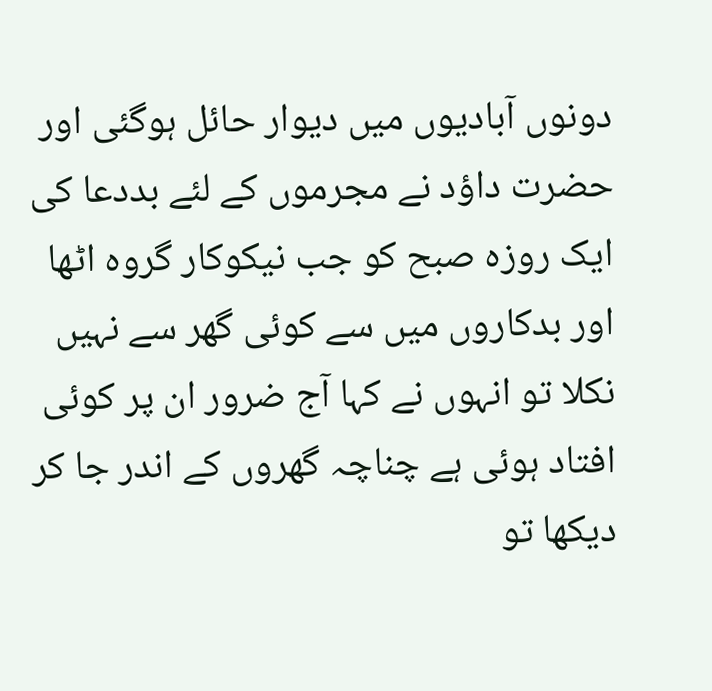دونوں آبادیوں میں دیوار حائل ہوگئی اور حضرت داؤد نے مجرموں کے لئے بددعا کی ایک روزہ صبح کو جب نیکوکار گروہ اٹھا اور بدکاروں میں سے کوئی گھر سے نہیں نکلا تو انہوں نے کہا آج ضرور ان پر کوئی افتاد ہوئی ہے چناچہ گھروں کے اندر جا کر دیکھا تو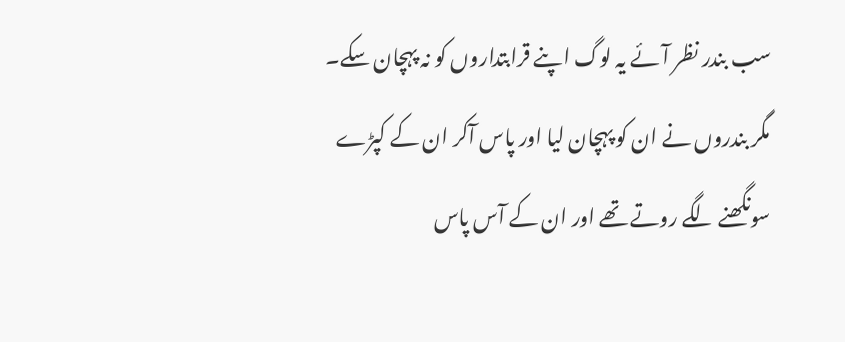سب بندر نظر آئے یہ لوگ اپنے قرابتداروں کو نہ پہچان سکے۔ مگر بندروں نے ان کو پہچان لیا اور پاس آکر ان کے کپڑے سونگھنے لگے روتے تھے اور ان کے آس پاس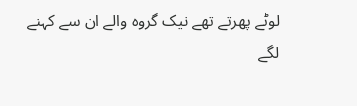لوٹے پھرتے تھے نیک گروہ والے ان سے کہنے لگے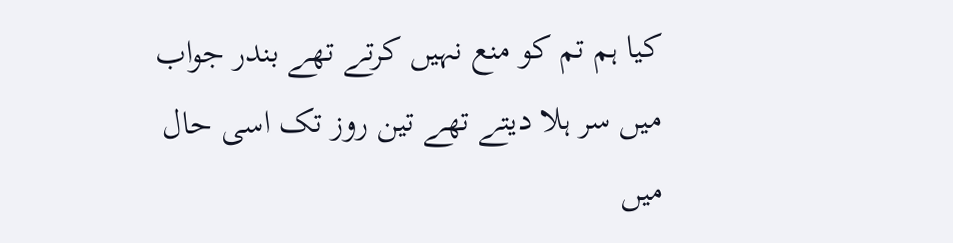کیا ہم تم کو منع نہیں کرتے تھے بندر جواب میں سر ہلا دیتے تھے تین روز تک اسی حال میں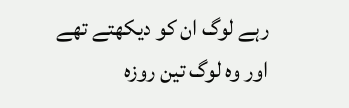رہے لوگ ان کو دیکھتے تھے اور وہ لوگ تین روزہ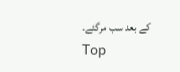کے بعد سب مرگئے۔
Top